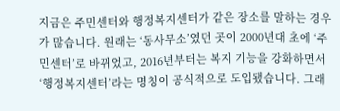지금은 주민센터와 행정복지센터가 같은 장소를 말하는 경우가 많습니다. 원래는 ‘동사무소’였던 곳이 2000년대 초에 ‘주민센터’로 바뀌었고, 2016년부터는 복지 기능을 강화하면서 ‘행정복지센터’라는 명칭이 공식적으로 도입됐습니다. 그래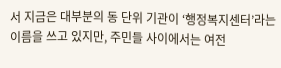서 지금은 대부분의 동 단위 기관이 ‘행정복지센터’라는 이름을 쓰고 있지만, 주민들 사이에서는 여전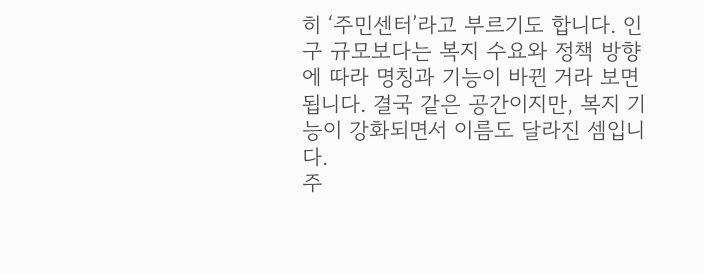히 ‘주민센터’라고 부르기도 합니다. 인구 규모보다는 복지 수요와 정책 방향에 따라 명칭과 기능이 바뀐 거라 보면 됩니다. 결국 같은 공간이지만, 복지 기능이 강화되면서 이름도 달라진 셈입니다.
주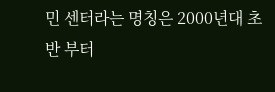민 센터라는 명칭은 2000년대 초반 부터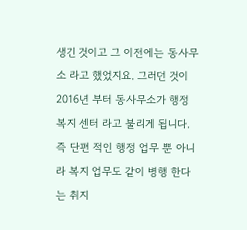생긴 것이고 그 이전에는 동사무소 라고 했었지요. 그러던 것이 2016년 부터 동사무소가 행정 복지 센터 라고 불리게 됩니다. 즉 단편 적인 행정 업무 뿐 아니라 복지 업무도 같이 병행 한다는 취지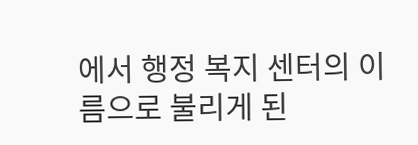에서 행정 복지 센터의 이름으로 불리게 된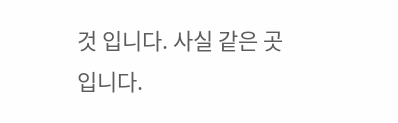것 입니다. 사실 같은 곳 입니다.